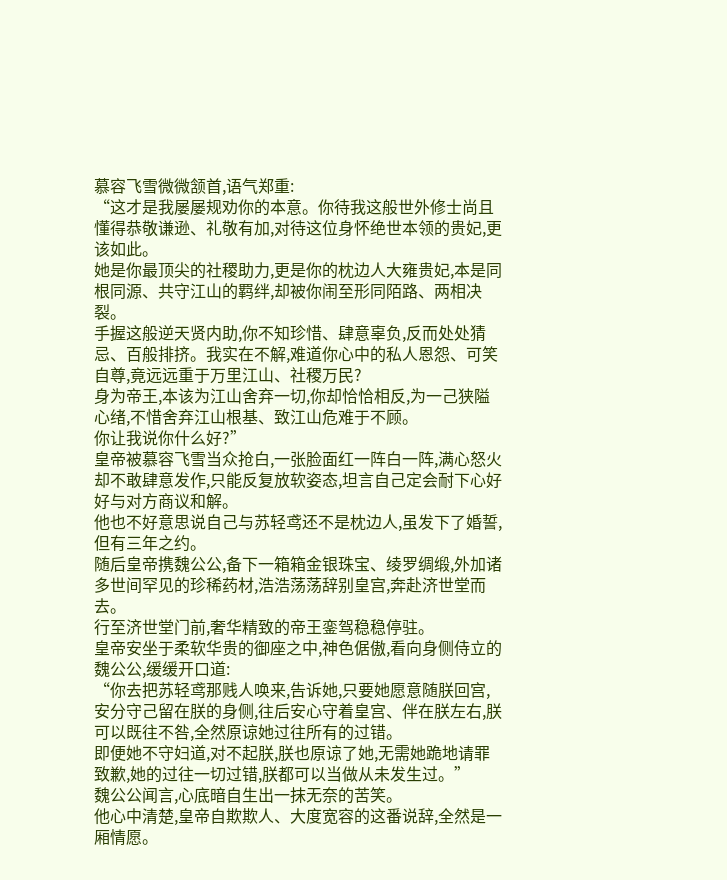慕容飞雪微微颔首,语气郑重:
“这才是我屡屡规劝你的本意。你待我这般世外修士尚且懂得恭敬谦逊、礼敬有加,对待这位身怀绝世本领的贵妃,更该如此。
她是你最顶尖的社稷助力,更是你的枕边人大雍贵妃,本是同根同源、共守江山的羁绊,却被你闹至形同陌路、两相决裂。
手握这般逆天贤内助,你不知珍惜、肆意辜负,反而处处猜忌、百般排挤。我实在不解,难道你心中的私人恩怨、可笑自尊,竟远远重于万里江山、社稷万民?
身为帝王,本该为江山舍弃一切,你却恰恰相反,为一己狭隘心绪,不惜舍弃江山根基、致江山危难于不顾。
你让我说你什么好?”
皇帝被慕容飞雪当众抢白,一张脸面红一阵白一阵,满心怒火却不敢肆意发作,只能反复放软姿态,坦言自己定会耐下心好好与对方商议和解。
他也不好意思说自己与苏轻鸢还不是枕边人,虽发下了婚誓,但有三年之约。
随后皇帝携魏公公,备下一箱箱金银珠宝、绫罗绸缎,外加诸多世间罕见的珍稀药材,浩浩荡荡辞别皇宫,奔赴济世堂而去。
行至济世堂门前,奢华精致的帝王銮驾稳稳停驻。
皇帝安坐于柔软华贵的御座之中,神色倨傲,看向身侧侍立的魏公公,缓缓开口道:
“你去把苏轻鸢那贱人唤来,告诉她,只要她愿意随朕回宫,安分守己留在朕的身侧,往后安心守着皇宫、伴在朕左右,朕可以既往不咎,全然原谅她过往所有的过错。
即便她不守妇道,对不起朕,朕也原谅了她,无需她跪地请罪致歉,她的过往一切过错,朕都可以当做从未发生过。”
魏公公闻言,心底暗自生出一抹无奈的苦笑。
他心中清楚,皇帝自欺欺人、大度宽容的这番说辞,全然是一厢情愿。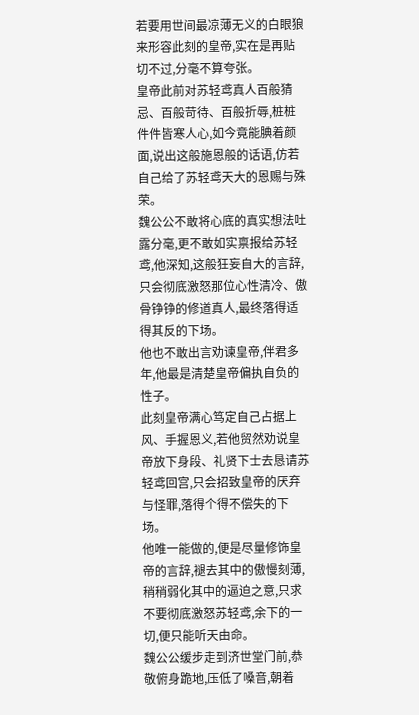若要用世间最凉薄无义的白眼狼来形容此刻的皇帝,实在是再贴切不过,分毫不算夸张。
皇帝此前对苏轻鸢真人百般猜忌、百般苛待、百般折辱,桩桩件件皆寒人心,如今竟能腆着颜面,说出这般施恩般的话语,仿若自己给了苏轻鸢天大的恩赐与殊荣。
魏公公不敢将心底的真实想法吐露分毫,更不敢如实禀报给苏轻鸢,他深知,这般狂妄自大的言辞,只会彻底激怒那位心性清冷、傲骨铮铮的修道真人,最终落得适得其反的下场。
他也不敢出言劝谏皇帝,伴君多年,他最是清楚皇帝偏执自负的性子。
此刻皇帝满心笃定自己占据上风、手握恩义,若他贸然劝说皇帝放下身段、礼贤下士去恳请苏轻鸢回宫,只会招致皇帝的厌弃与怪罪,落得个得不偿失的下场。
他唯一能做的,便是尽量修饰皇帝的言辞,褪去其中的傲慢刻薄,稍稍弱化其中的逼迫之意,只求不要彻底激怒苏轻鸢,余下的一切,便只能听天由命。
魏公公缓步走到济世堂门前,恭敬俯身跪地,压低了嗓音,朝着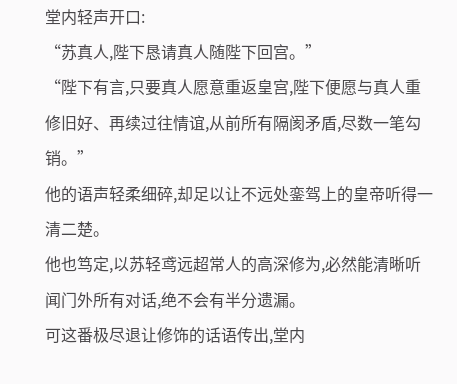堂内轻声开口:
“苏真人,陛下恳请真人随陛下回宫。”
“陛下有言,只要真人愿意重返皇宫,陛下便愿与真人重修旧好、再续过往情谊,从前所有隔阂矛盾,尽数一笔勾销。”
他的语声轻柔细碎,却足以让不远处銮驾上的皇帝听得一清二楚。
他也笃定,以苏轻鸢远超常人的高深修为,必然能清晰听闻门外所有对话,绝不会有半分遗漏。
可这番极尽退让修饰的话语传出,堂内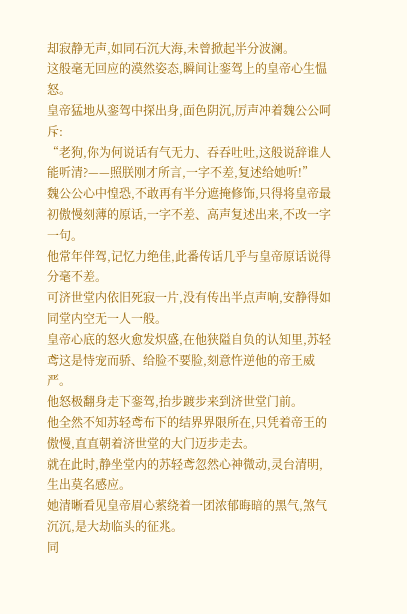却寂静无声,如同石沉大海,未曾掀起半分波澜。
这般毫无回应的漠然姿态,瞬间让銮驾上的皇帝心生愠怒。
皇帝猛地从銮驾中探出身,面色阴沉,厉声冲着魏公公呵斥:
“老狗,你为何说话有气无力、吞吞吐吐,这般说辞谁人能听清?——照朕刚才所言,一字不差,复述给她听!”
魏公公心中惶恐,不敢再有半分遮掩修饰,只得将皇帝最初傲慢刻薄的原话,一字不差、高声复述出来,不改一字一句。
他常年伴驾,记忆力绝佳,此番传话几乎与皇帝原话说得分毫不差。
可济世堂内依旧死寂一片,没有传出半点声响,安静得如同堂内空无一人一般。
皇帝心底的怒火愈发炽盛,在他狭隘自负的认知里,苏轻鸢这是恃宠而骄、给脸不要脸,刻意忤逆他的帝王威严。
他怒极翻身走下銮驾,抬步踱步来到济世堂门前。
他全然不知苏轻鸢布下的结界界限所在,只凭着帝王的傲慢,直直朝着济世堂的大门迈步走去。
就在此时,静坐堂内的苏轻鸢忽然心神微动,灵台清明,生出莫名感应。
她清晰看见皇帝眉心萦绕着一团浓郁晦暗的黑气,煞气沉沉,是大劫临头的征兆。
同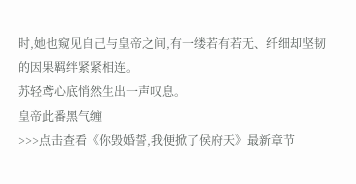时,她也窥见自己与皇帝之间,有一缕若有若无、纤细却坚韧的因果羁绊紧紧相连。
苏轻鸢心底悄然生出一声叹息。
皇帝此番黑气缠
>>>点击查看《你毁婚誓,我便掀了侯府天》最新章节